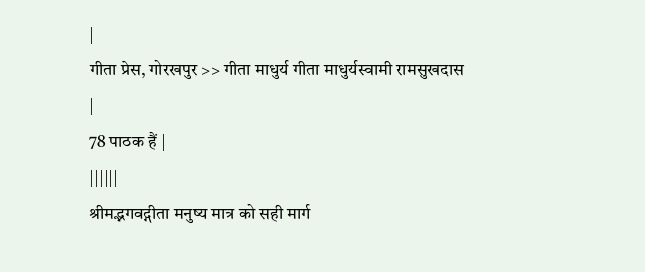|
गीता प्रेस, गोरखपुर >> गीता माधुर्य गीता माधुर्यस्वामी रामसुखदास
|
78 पाठक हैं |
||||||
श्रीमद्भगवद्गीता मनुष्य मात्र को सही मार्ग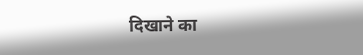दिखाने का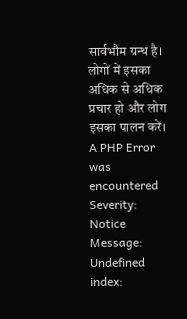सार्वभौम ग्रन्थ है। लोगों में इसका अधिक से अधिक प्रचार हो और लोग इसका पालन करें।
A PHP Error was encountered
Severity: Notice
Message: Undefined index: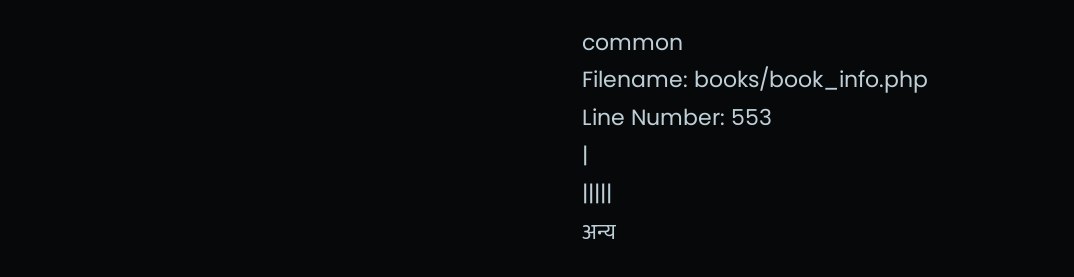common
Filename: books/book_info.php
Line Number: 553
|
|||||
अन्य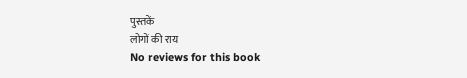पुस्तकें
लोगों की राय
No reviews for this book